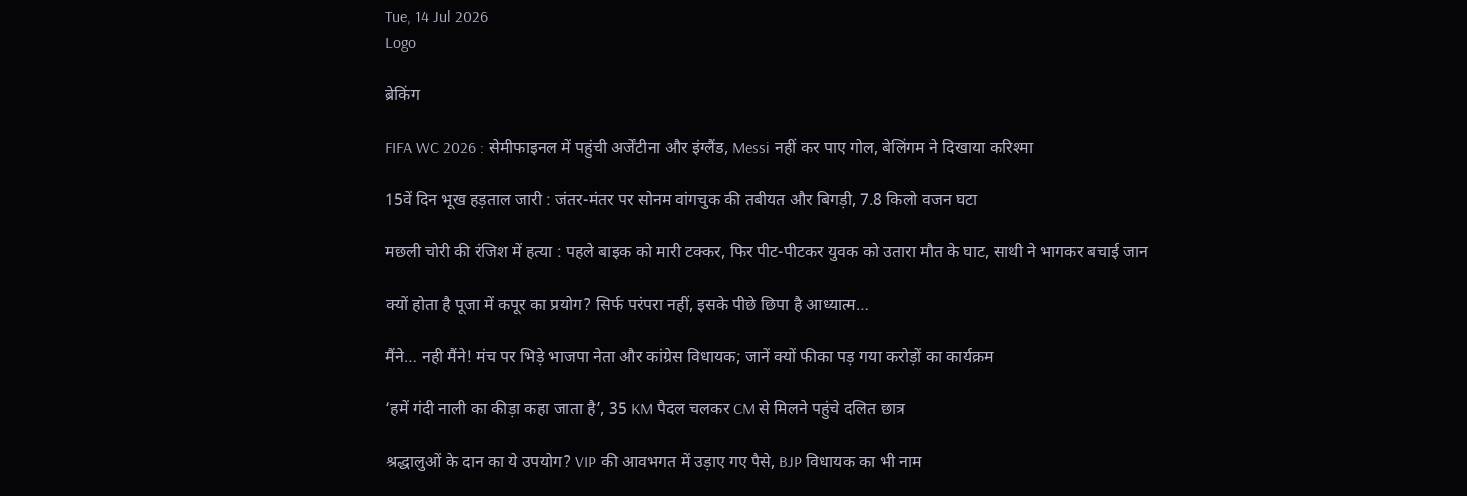Tue, 14 Jul 2026
Logo

ब्रेकिंग

FIFA WC 2026 : सेमीफाइनल में पहुंची अर्जेंटीना और इंग्लैंड, Messi नहीं कर पाए गोल, बेलिंगम ने दिखाया करिश्मा

15वें दिन भूख हड़ताल जारी : जंतर-मंतर पर सोनम वांगचुक की तबीयत और बिगड़ी, 7.8 किलो वजन घटा

मछली चोरी की रंजिश में हत्या : पहले बाइक को मारी टक्कर, फिर पीट-पीटकर युवक को उतारा मौत के घाट, साथी ने भागकर बचाई जान

क्यों होता है पूजा में कपूर का प्रयोग? सिर्फ परंपरा नहीं, इसके पीछे छिपा है आध्यात्म…

मैंने… नही मैंने! मंच पर भिड़े भाजपा नेता और कांग्रेस विधायक; जानें क्यों फीका पड़ गया करोड़ों का कार्यक्रम

‘हमें गंदी नाली का कीड़ा कहा जाता है’, 35 KM पैदल चलकर CM से मिलने पहुंचे दलित छात्र

श्रद्धालुओं के दान का ये उपयोग? VIP की आवभगत में उड़ाए गए पैसे, BJP विधायक का भी नाम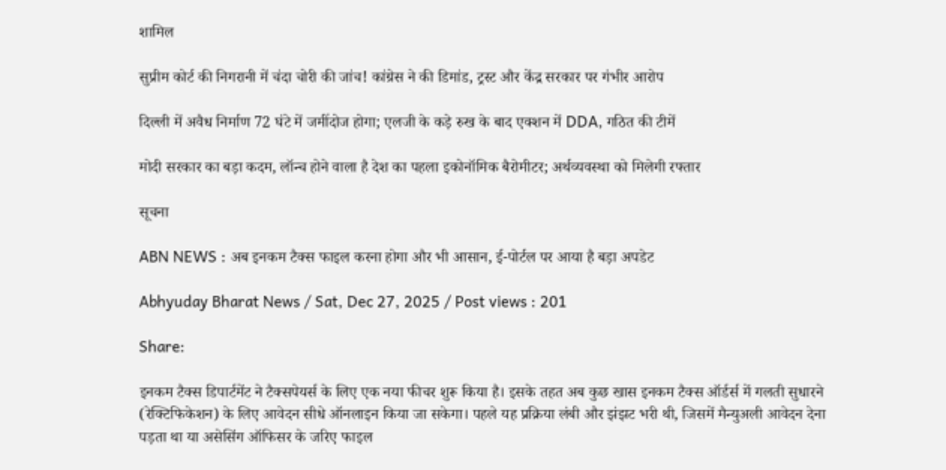शामिल

सुप्रीम कोर्ट की निगरानी में चंदा चोरी की जांच! कांग्रेस ने की डिमांड, ट्रस्ट और केंद्र सरकार पर गंभीर आरोप

दिल्ली में अवैध निर्माण 72 घंटे में जमींदोज होगा; एलजी के कड़े रुख के बाद एक्शन में DDA, गठित की टीमें

मोदी सरकार का बड़ा कदम, लॉन्च होने वाला है देश का पहला इकोनॉमिक बैरोमीटर; अर्थव्यवस्था को मिलेगी रफ्तार

सूचना

ABN NEWS : अब इनकम टैक्स फाइल करना होगा और भी आसान, ई-पोर्टल पर आया है बड़ा अपडेट

Abhyuday Bharat News / Sat, Dec 27, 2025 / Post views : 201

Share:

इनकम टैक्स डिपार्टमेंट ने टैक्सपेयर्स के लिए एक नया फीचर शुरू किया है। इसके तहत अब कुछ खास इनकम टैक्स ऑर्डर्स में गलती सुधारने (रेक्टिफिकेशन) के लिए आवेदन सीधे ऑनलाइन किया जा सकेगा। पहले यह प्रक्रिया लंबी और झंझट भरी थी, जिसमें मैन्युअली आवेदन देना पड़ता था या असेसिंग ऑफिसर के जरिए फाइल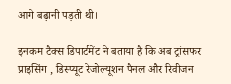आगे बढ़ानी पड़ती थी।

इनकम टैक्स डिपार्टमेंट ने बताया है कि अब ट्रांसफर प्राइसिंग , डिस्प्यूट रेजोल्यूशन पैनल और रिवीजन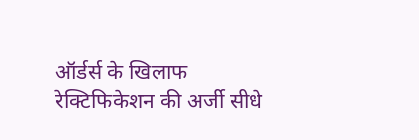ऑर्डर्स के खिलाफ रेक्टिफिकेशन की अर्जी सीधे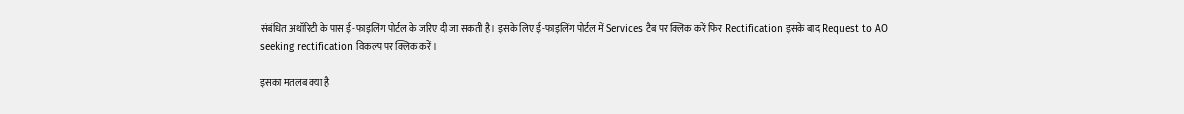संबंधित अथॉरिटी के पास ई-फाइलिंग पोर्टल के जरिए दी जा सकती है। इसके लिए ई-फाइलिंग पोर्टल में Services टैब पर क्लिक करें फिर Rectification इसके बाद Request to AO seeking rectification विकल्प पर क्लिक करें।

इसका मतलब क्या है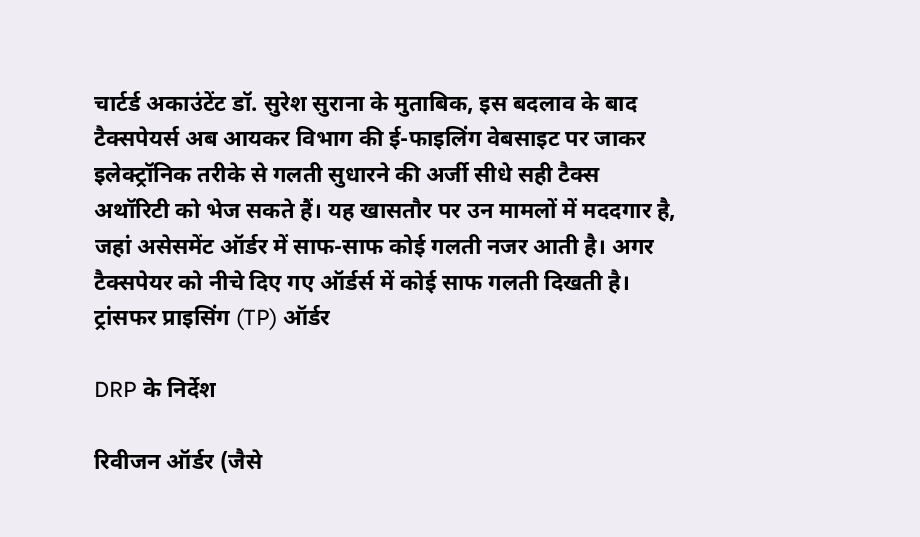चार्टर्ड अकाउंटेंट डॉ. सुरेश सुराना के मुताबिक, इस बदलाव के बाद टैक्सपेयर्स अब आयकर विभाग की ई-फाइलिंग वेबसाइट पर जाकर इलेक्ट्रॉनिक तरीके से गलती सुधारने की अर्जी सीधे सही टैक्स अथॉरिटी को भेज सकते हैं। यह खासतौर पर उन मामलों में मददगार है, जहां असेसमेंट ऑर्डर में साफ-साफ कोई गलती नजर आती है। अगर टैक्सपेयर को नीचे दिए गए ऑर्डर्स में कोई साफ गलती दिखती है।
ट्रांसफर प्राइसिंग (TP) ऑर्डर

DRP के निर्देश

रिवीजन ऑर्डर (जैसे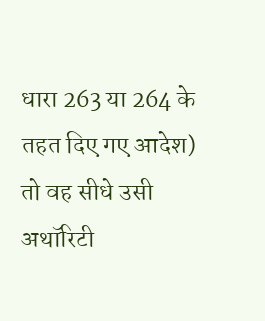धारा 263 या 264 के तहत दिए गए आदेश)
तो वह सीधे उसी अथॉरिटी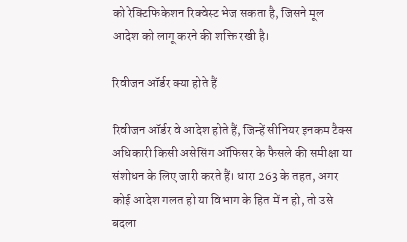को रेक्टिफिकेशन रिक्वेस्ट भेज सकता है, जिसने मूल आदेश को लागू करने की शक्ति रखी है।

रिवीजन ऑर्डर क्या होते हैं

रिवीजन ऑर्डर वे आदेश होते हैं, जिन्हें सीनियर इनकम टैक्स अधिकारी किसी असेसिंग ऑफिसर के फैसले की समीक्षा या संशोधन के लिए जारी करते हैं। धारा 263 के तहत, अगर कोई आदेश गलत हो या विभाग के हित में न हो, तो उसे बदला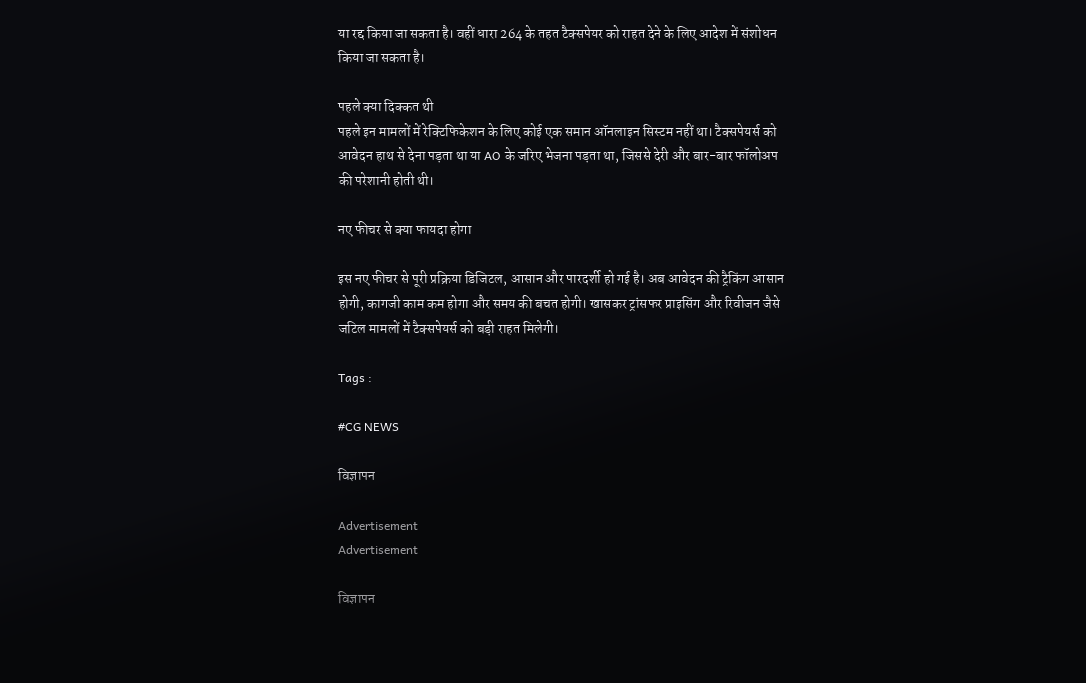या रद्द किया जा सकता है। वहीं धारा 264 के तहत टैक्सपेयर को राहत देने के लिए आदेश में संशोधन किया जा सकता है।

पहले क्या दिक्कत थी
पहले इन मामलों में रेक्टिफिकेशन के लिए कोई एक समान ऑनलाइन सिस्टम नहीं था। टैक्सपेयर्स को आवेदन हाथ से देना पड़ता था या AO के जरिए भेजना पड़ता था, जिससे देरी और बार-बार फॉलोअप की परेशानी होती थी।

नए फीचर से क्या फायदा होगा

इस नए फीचर से पूरी प्रक्रिया डिजिटल, आसान और पारदर्शी हो गई है। अब आवेदन की ट्रैकिंग आसान होगी, कागजी काम कम होगा और समय की बचत होगी। खासकर ट्रांसफर प्राइसिंग और रिवीजन जैसे जटिल मामलों में टैक्सपेयर्स को बड़ी राहत मिलेगी।

Tags :

#CG NEWS

विज्ञापन

Advertisement
Advertisement

विज्ञापन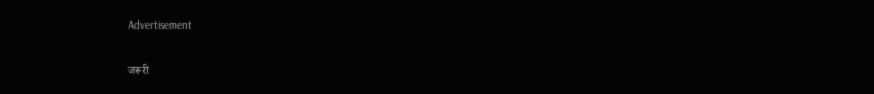Advertisement

जरूरी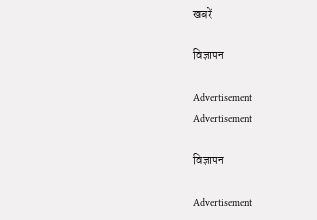खबरें

विज्ञापन

Advertisement
Advertisement

विज्ञापन

Advertisement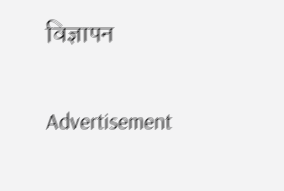विज्ञापन

Advertisement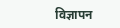विज्ञापन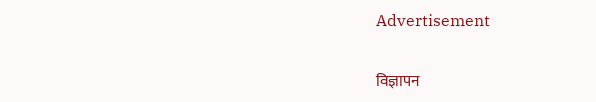Advertisement

विज्ञापन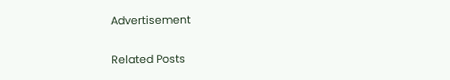Advertisement

Related Posts